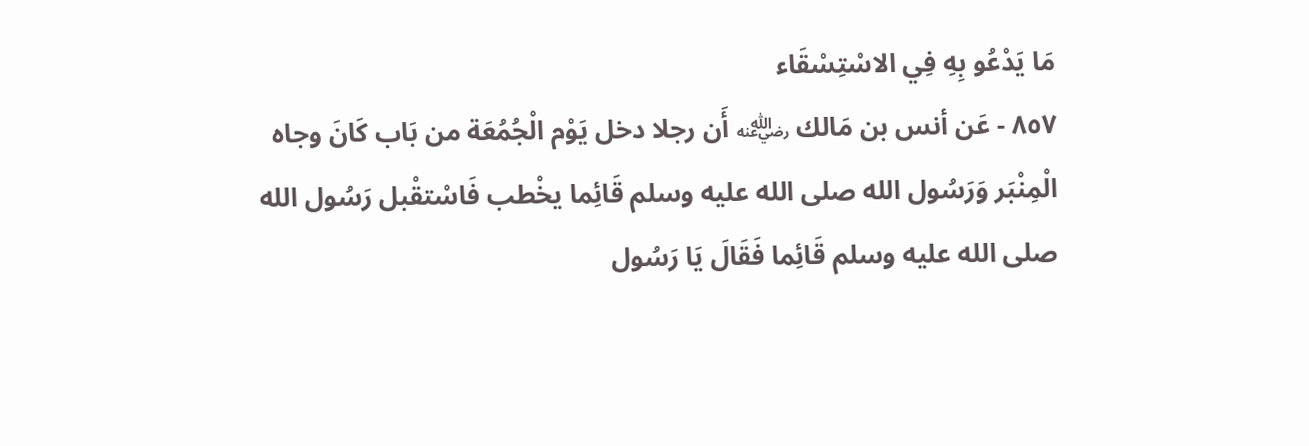مَا يَدْعُو بِهِ فِي الاسْتِسْقَاء
٨٥٧ - عَن أنس بن مَالك ﵁ أَن رجلا دخل يَوْم الْجُمُعَة من بَاب كَانَ وجاه الْمِنْبَر وَرَسُول الله صلى الله عليه وسلم قَائِما يخْطب فَاسْتقْبل رَسُول الله صلى الله عليه وسلم قَائِما فَقَالَ يَا رَسُول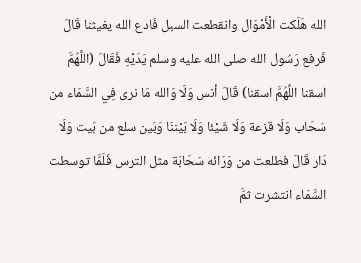الله هَلَكت الْأَمْوَال وانقطعت السبل فَادع الله يغيثنا قَالَ فَرفع رَسُول الله صلى الله عليه وسلم يَدَيْهِ فَقَالَ (اللَّهُمَّ اسقنا اللَّهُمَّ اسقنا) قَالَ أنس وَلَا وَالله مَا نرى فِي السَّمَاء من سَحَاب وَلَا قزعة وَلَا شَيْئا وَلَا بَيْننَا وَبَين سلع من بَيت وَلَا دَار قَالَ فطلعت من وَرَائه سَحَابَة مثل الترس فَلَمَّا توسطت السَّمَاء انتشرت ثمَّ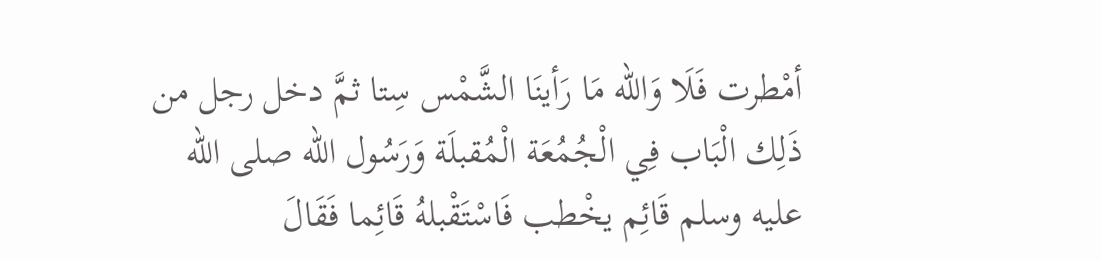أمْطرت فَلَا وَالله مَا رَأينَا الشَّمْس سِتا ثمَّ دخل رجل من ذَلِك الْبَاب فِي الْجُمُعَة الْمُقبلَة وَرَسُول الله صلى الله عليه وسلم قَائِم يخْطب فَاسْتَقْبلهُ قَائِما فَقَالَ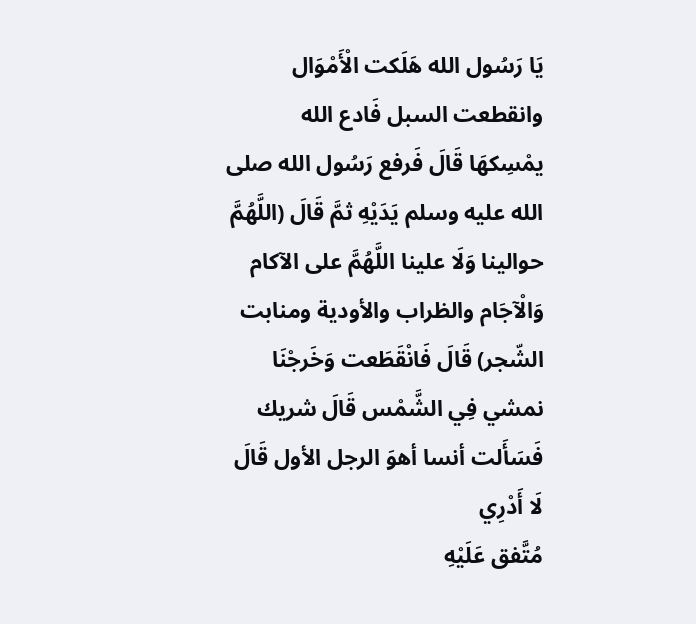يَا رَسُول الله هَلَكت الْأَمْوَال وانقطعت السبل فَادع الله يمْسِكهَا قَالَ فَرفع رَسُول الله صلى الله عليه وسلم يَدَيْهِ ثمَّ قَالَ (اللَّهُمَّ حوالينا وَلَا علينا اللَّهُمَّ على الآكام وَالْآجَام والظراب والأودية ومنابت الشّجر) قَالَ فَانْقَطَعت وَخَرجْنَا نمشي فِي الشَّمْس قَالَ شريك فَسَأَلت أنسا أهوَ الرجل الأول قَالَ لَا أَدْرِي
مُتَّفق عَلَيْهِ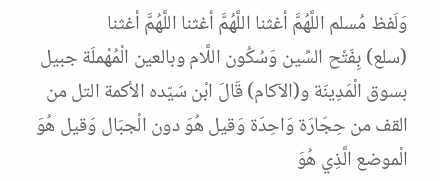وَلَفظ مُسلم اللَّهُمَّ أغثنا اللَّهُمَّ أغثنا اللَّهُمَّ أغثنا
(سلع) بِفَتْح السِّين وَسُكُون اللَّام وبالعين الْمُهْملَة جبيل بسوق الْمَدِينَة و(الآكام) قَالَ ابْن سَيّده الأكمة التل من القف من حِجَارَة وَاحِدَة وَقيل هُوَ دون الْجبَال وَقيل هُوَ الْموضع الَّذِي هُوَ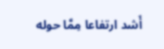أَشد ارتفاعا مِمَّا حوله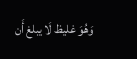وَهُوَ غليظ لَا يبلغ أَن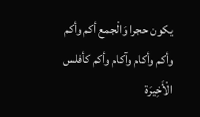يكون حجرا وَالْجمع أكم وأكم وأكم وأكام وآكام وأكم كأفلس الْأَخِيرَة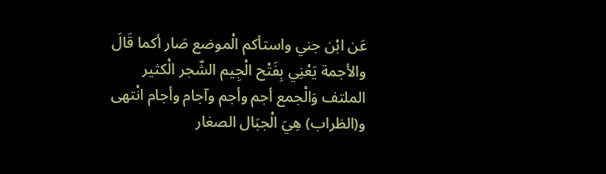عَن ابْن جني واستأكم الْموضع صَار أكما قَالَ والأجمة يَعْنِي بِفَتْح الْجِيم الشّجر الْكثير الملتف وَالْجمع أجم وأجم وآجام وأجام انْتهى و(الظراب) هِيَ الْجبَال الصغار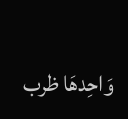وَاحِدهَا ظرب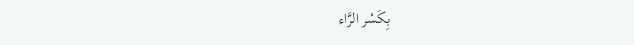بِكَسْر الرَّاء